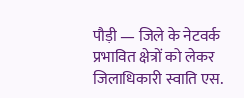पौड़ी — जिले के नेटवर्क प्रभावित क्षेत्रों को लेकर जिलाधिकारी स्वाति एस.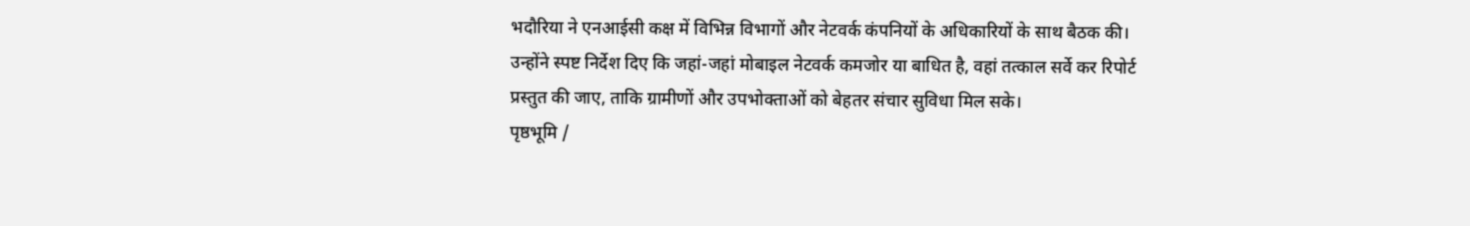भदौरिया ने एनआईसी कक्ष में विभिन्न विभागों और नेटवर्क कंपनियों के अधिकारियों के साथ बैठक की। उन्होंने स्पष्ट निर्देश दिए कि जहां-जहां मोबाइल नेटवर्क कमजोर या बाधित है, वहां तत्काल सर्वे कर रिपोर्ट प्रस्तुत की जाए, ताकि ग्रामीणों और उपभोक्ताओं को बेहतर संचार सुविधा मिल सके।
पृष्ठभूमि /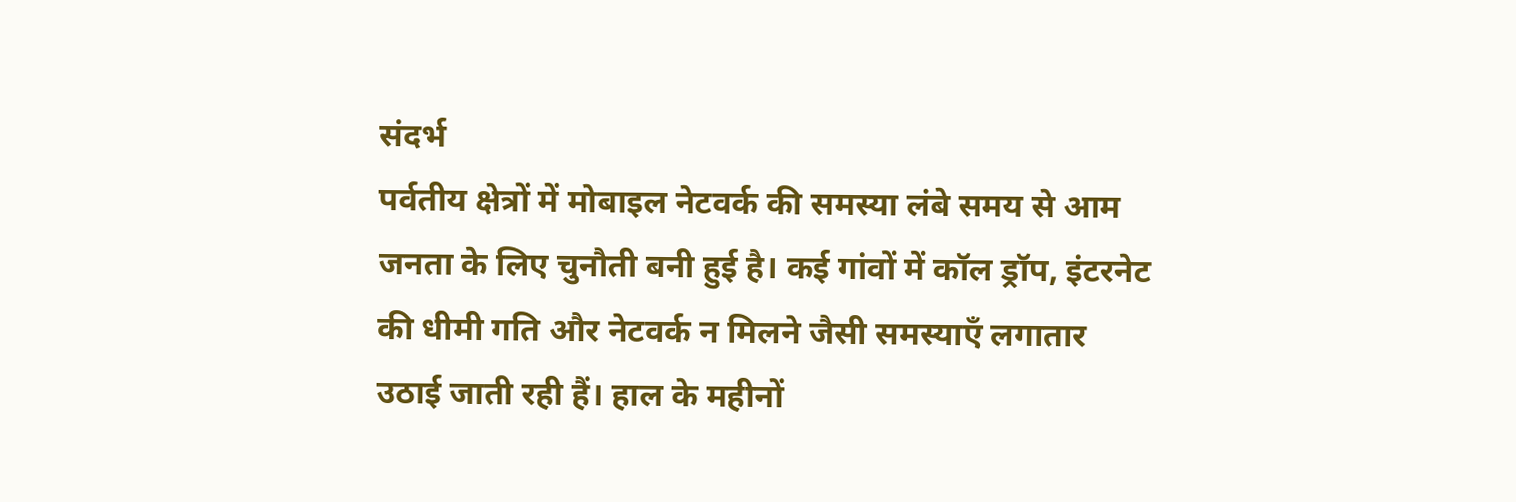संदर्भ
पर्वतीय क्षेत्रों में मोबाइल नेटवर्क की समस्या लंबे समय से आम जनता के लिए चुनौती बनी हुई है। कई गांवों में कॉल ड्रॉप, इंटरनेट की धीमी गति और नेटवर्क न मिलने जैसी समस्याएँ लगातार उठाई जाती रही हैं। हाल के महीनों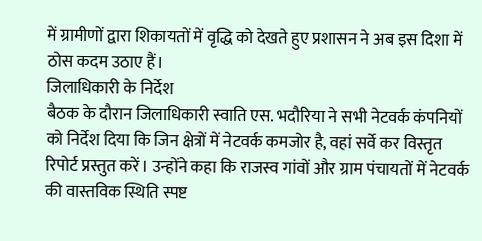में ग्रामीणों द्वारा शिकायतों में वृद्धि को देखते हुए प्रशासन ने अब इस दिशा में ठोस कदम उठाए हैं।
जिलाधिकारी के निर्देश
बैठक के दौरान जिलाधिकारी स्वाति एस. भदौरिया ने सभी नेटवर्क कंपनियों को निर्देश दिया कि जिन क्षेत्रों में नेटवर्क कमजोर है, वहां सर्वे कर विस्तृत रिपोर्ट प्रस्तुत करें। उन्होंने कहा कि राजस्व गांवों और ग्राम पंचायतों में नेटवर्क की वास्तविक स्थिति स्पष्ट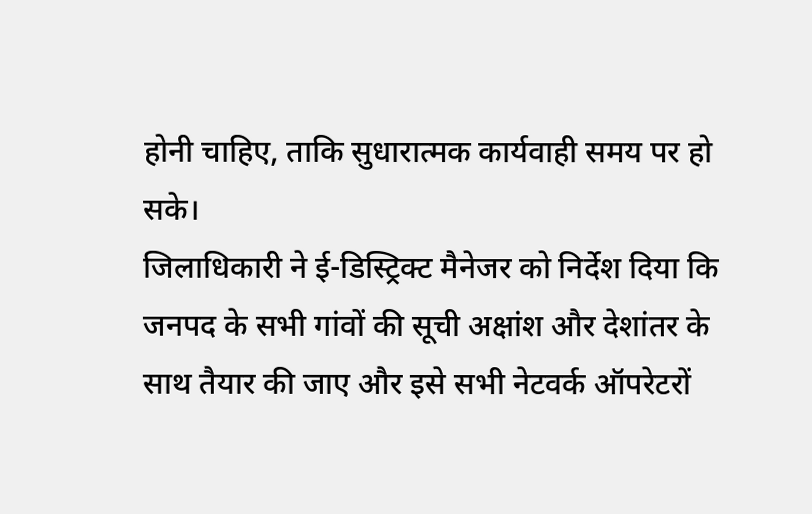होनी चाहिए, ताकि सुधारात्मक कार्यवाही समय पर हो सके।
जिलाधिकारी ने ई-डिस्ट्रिक्ट मैनेजर को निर्देश दिया कि जनपद के सभी गांवों की सूची अक्षांश और देशांतर के साथ तैयार की जाए और इसे सभी नेटवर्क ऑपरेटरों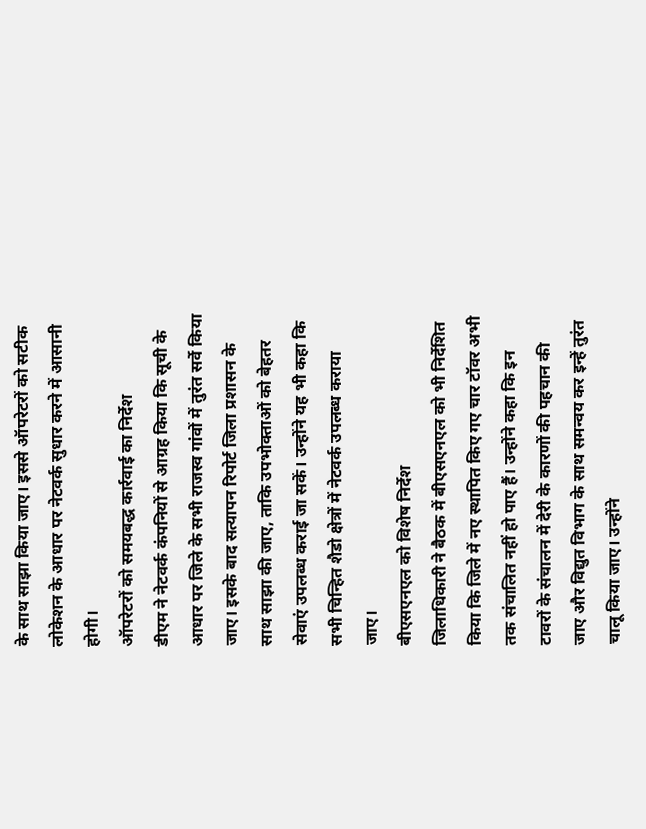के साथ साझा किया जाए। इससे ऑपरेटरों को सटीक लोकेशन के आधार पर नेटवर्क सुधार करने में आसानी होगी।
ऑपरेटरों को समयबद्ध कार्रवाई का निर्देश
डीएम ने नेटवर्क कंपनियों से आग्रह किया कि सूची के आधार पर जिले के सभी राजस्व गांवों में तुरंत सर्वे किया जाए। इसके बाद सत्यापन रिपोर्ट जिला प्रशासन के साथ साझा की जाए, ताकि उपभोक्ताओं को बेहतर सेवाएं उपलब्ध कराई जा सकें। उन्होंने यह भी कहा कि सभी चिन्हित शैडो क्षेत्रों में नेटवर्क उपलब्ध कराया जाए।
बीएसएनएल को विशेष निर्देश
जिलाधिकारी ने बैठक में बीएसएनएल को भी निर्देशित किया कि जिले में नए स्थापित किए गए चार टॉवर अभी तक संचालित नहीं हो पाए हैं। उन्होंने कहा कि इन टावरों के संचालन में देरी के कारणों की पहचान की जाए और विद्युत विभाग के साथ समन्वय कर इन्हें तुरंत चालू किया जाए। उन्होंने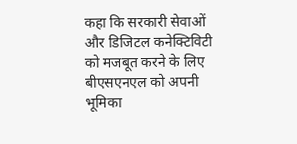कहा कि सरकारी सेवाओं और डिजिटल कनेक्टिविटी को मजबूत करने के लिए बीएसएनएल को अपनी भूमिका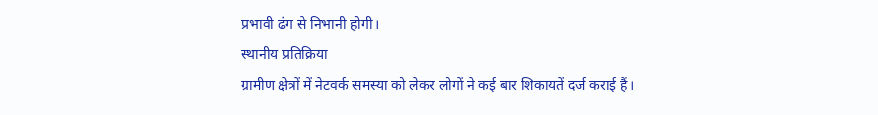प्रभावी ढंग से निभानी होगी।
स्थानीय प्रतिक्रिया
ग्रामीण क्षेत्रों में नेटवर्क समस्या को लेकर लोगों ने कई बार शिकायतें दर्ज कराई हैं।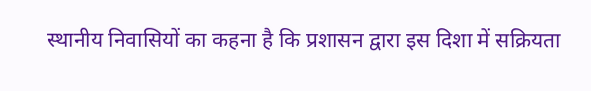स्थानीय निवासियों का कहना है कि प्रशासन द्वारा इस दिशा में सक्रियता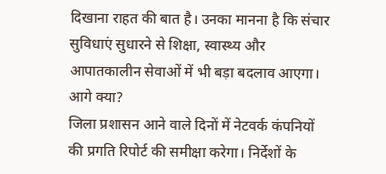दिखाना राहत की बात है। उनका मानना है कि संचार सुविधाएं सुधारने से शिक्षा, स्वास्थ्य और आपातकालीन सेवाओं में भी बड़ा बदलाव आएगा।
आगे क्या?
जिला प्रशासन आने वाले दिनों में नेटवर्क कंपनियों की प्रगति रिपोर्ट की समीक्षा करेगा। निर्देशों के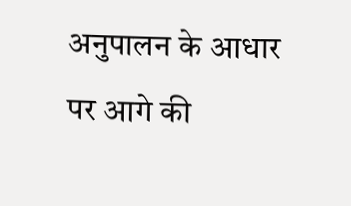अनुपालन के आधार पर आगे की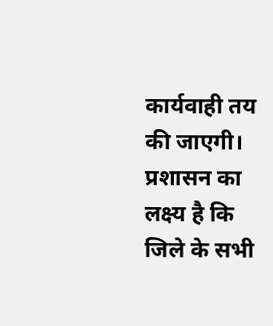कार्यवाही तय की जाएगी। प्रशासन का लक्ष्य है कि जिले के सभी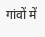गांवों में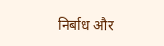निर्बाध और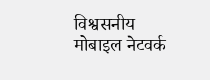विश्वसनीय मोबाइल नेटवर्क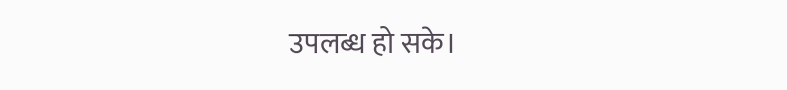उपलब्ध हो सके।